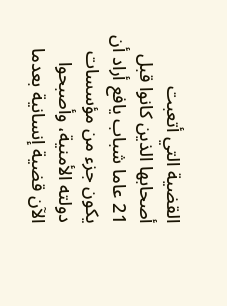القضية التي أتعبت أصحابها الذين كانوا قبل 21 عاما شباب يافع أراد أن يكون جزء من مؤسسات دولته الأمنية، وأصبحوا الآن قضية إنسانية بعدما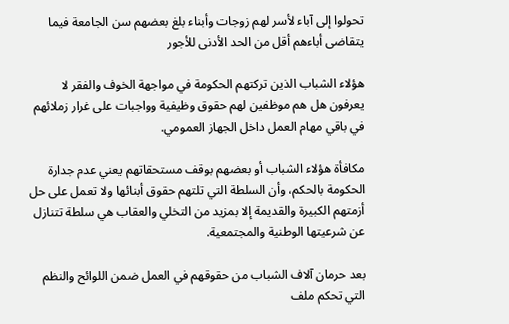تحولوا إلى آباء لأسر لهم زوجات وأبناء بلغ بعضهم سن الجامعة فيما يتقاضى أباءهم أقل من الحد الأدنى للأجور

هؤلاء الشباب الذين تركتهم الحكومة في مواجهة الخوف والفقر لا يعرفون هل هم موظفين لهم حقوق وظيفية وواجبات على غرار زملائهم في باقي مهام العمل داخل الجهاز العمومي.

مكافأة هؤلاء الشباب أو بعضهم بوقف مستحقاتهم يعني عدم جدارة الحكومة بالحكم، وأن السلطة التي تلتهم حقوق أبنائها ولا تعمل على حل أزمتهم الكبيرة والقديمة إلا بمزيد من التخلي والعقاب هي سلطة تتنازل عن شرعيتها الوطنية والمجتمعية.

بعد حرمان آلاف الشباب من حقوقهم في العمل ضمن اللوائح والنظم التي تحكم ملف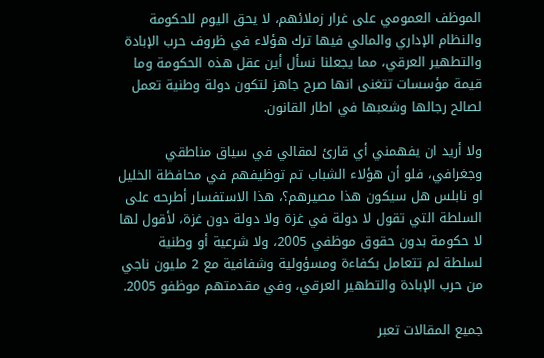الموظف العمومي على غرار زملائهم، لا يحق اليوم للحكومة والنظام الإداري والمالي فيها ترك هؤلاء في ظروف حرب الإبادة والتطهير العرقي، مما يجعلنا نسأل أين عقل هذه الحكومة وما قيمة مؤسسات تتغنى انها صرح جاهز لتكون دولة وطنية تعمل لصالح رجالها وشعبها في اطار القانون.

ولا أريد ان يفهمني أي قارئ لمقالي في سياق مناطقي وجغرافي، فلو أن هؤلاء الشباب تم توظيفهم في محافظة الخليل او نابلس هل سيكون هذا مصيرهم؟، هذا الاستفسار أطرحه على السلطة التي تقول لا دولة في غزة ولا دولة دون غزة، لأقول لها لا حكومة بدون حقوق موظفي 2005، ولا شرعية أو وطنية لسلطة لم تتعامل بكفاءة ومسؤولية وشفافية مع 2 مليون ناجي من حرب الإبادة والتطهير العرقي، وفي مقدمتهم موظفو 2005.

جميع المقالات تعبر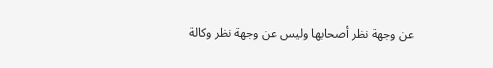عن وجهة نظر أصحابها وليس عن وجهة نظر وكالة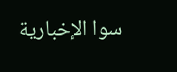سوا الإخبارية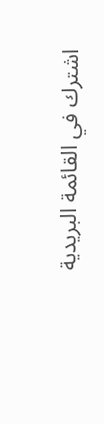اشترك في القائمة البريدية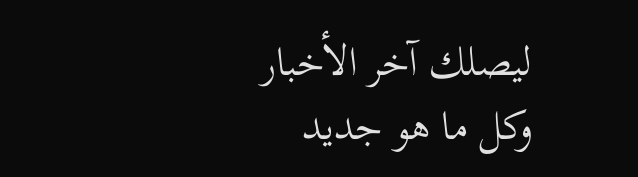ليصلك آخر الأخبار وكل ما هو جديد